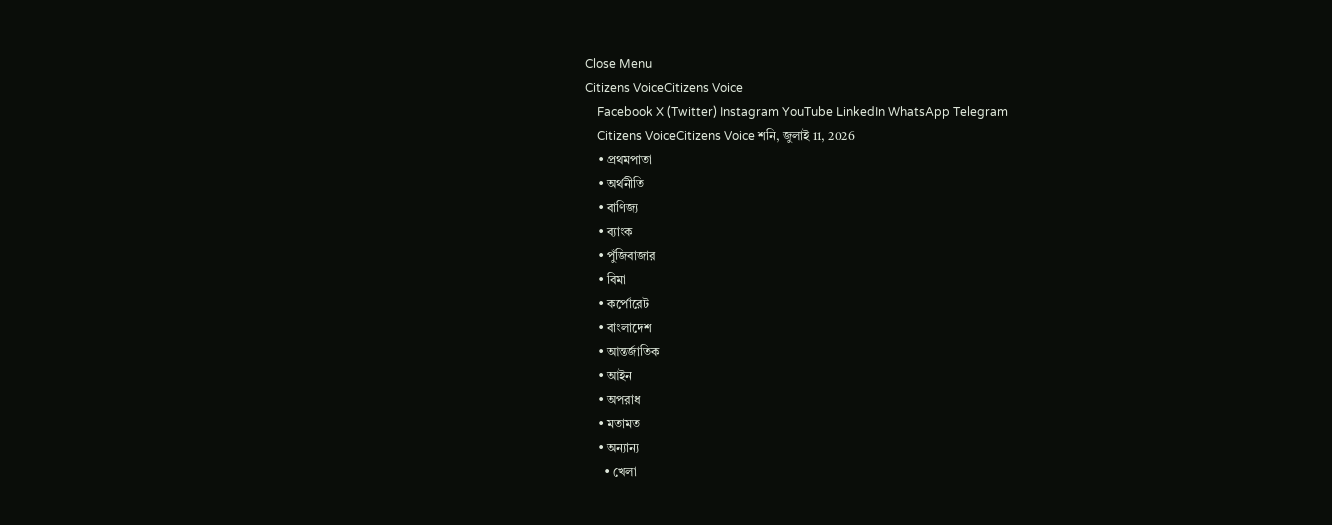Close Menu
Citizens VoiceCitizens Voice
    Facebook X (Twitter) Instagram YouTube LinkedIn WhatsApp Telegram
    Citizens VoiceCitizens Voice শনি, জুলাই 11, 2026
    • প্রথমপাতা
    • অর্থনীতি
    • বাণিজ্য
    • ব্যাংক
    • পুঁজিবাজার
    • বিমা
    • কর্পোরেট
    • বাংলাদেশ
    • আন্তর্জাতিক
    • আইন
    • অপরাধ
    • মতামত
    • অন্যান্য
      • খেলা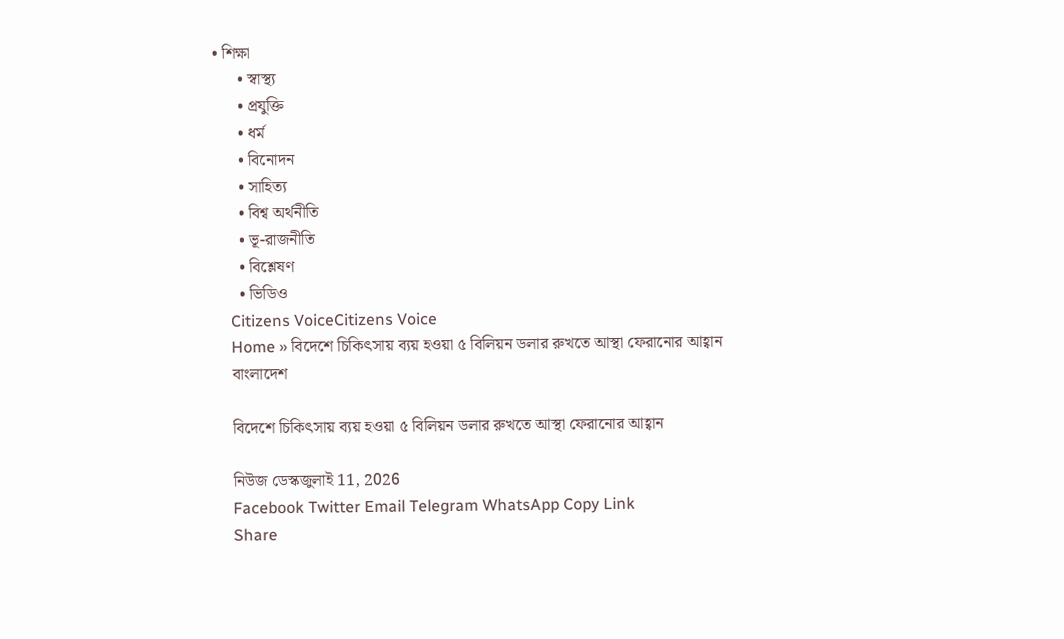• শিক্ষা
      • স্বাস্থ্য
      • প্রযুক্তি
      • ধর্ম
      • বিনোদন
      • সাহিত্য
      • বিশ্ব অর্থনীতি
      • ভূ-রাজনীতি
      • বিশ্লেষণ
      • ভিডিও
    Citizens VoiceCitizens Voice
    Home » বিদেশে চিকিৎসায় ব্যয় হওয়া ৫ বিলিয়ন ডলার রুখতে আস্থা ফেরানোর আহ্বান
    বাংলাদেশ

    বিদেশে চিকিৎসায় ব্যয় হওয়া ৫ বিলিয়ন ডলার রুখতে আস্থা ফেরানোর আহ্বান

    নিউজ ডেস্কজুলাই 11, 2026
    Facebook Twitter Email Telegram WhatsApp Copy Link
    Share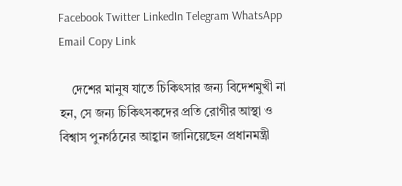Facebook Twitter LinkedIn Telegram WhatsApp Email Copy Link

    দেশের মানুষ যাতে চিকিৎসার জন্য বিদেশমুখী না হন, সে জন্য চিকিৎসকদের প্রতি রোগীর আস্থা ও বিশ্বাস পুনর্গঠনের আহ্বান জানিয়েছেন প্রধানমন্ত্রী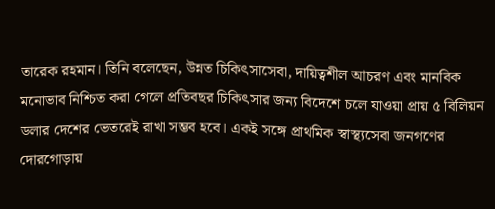তারেক রহমান। তিনি বলেছেন, উন্নত চিকিৎসাসেবা, দায়িত্বশীল আচরণ এবং মানবিক মনোভাব নিশ্চিত করা গেলে প্রতিবছর চিকিৎসার জন্য বিদেশে চলে যাওয়া প্রায় ৫ বিলিয়ন ডলার দেশের ভেতরেই রাখা সম্ভব হবে। একই সঙ্গে প্রাথমিক স্বাস্থ্যসেবা জনগণের দোরগোড়ায়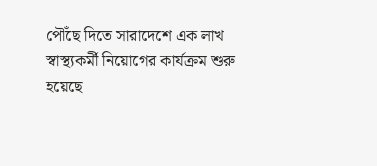পৌঁছে দিতে সারাদেশে এক লাখ স্বাস্থ্যকর্মী নিয়োগের কার্যক্রম শুরু হয়েছে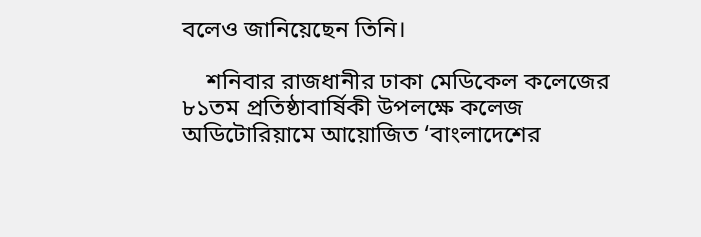বলেও জানিয়েছেন তিনি।

    শনিবার রাজধানীর ঢাকা মেডিকেল কলেজের ৮১তম প্রতিষ্ঠাবার্ষিকী উপলক্ষে কলেজ অডিটোরিয়ামে আয়োজিত ‘বাংলাদেশের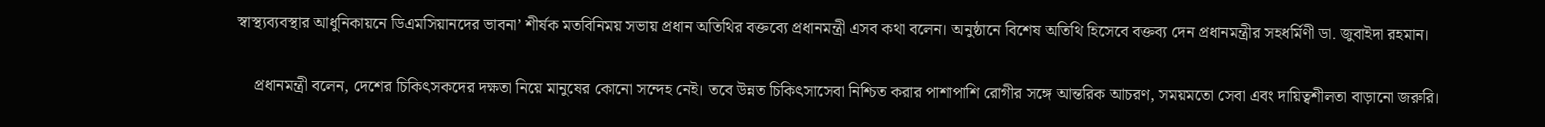স্বাস্থ্যব্যবস্থার আধুনিকায়নে ডিএমসিয়ানদের ভাবনা’ শীর্ষক মতবিনিময় সভায় প্রধান অতিথির বক্তব্যে প্রধানমন্ত্রী এসব কথা বলেন। অনুষ্ঠানে বিশেষ অতিথি হিসেবে বক্তব্য দেন প্রধানমন্ত্রীর সহধর্মিণী ডা. জুবাইদা রহমান।

    প্রধানমন্ত্রী বলেন, দেশের চিকিৎসকদের দক্ষতা নিয়ে মানুষের কোনো সন্দেহ নেই। তবে উন্নত চিকিৎসাসেবা নিশ্চিত করার পাশাপাশি রোগীর সঙ্গে আন্তরিক আচরণ, সময়মতো সেবা এবং দায়িত্বশীলতা বাড়ানো জরুরি।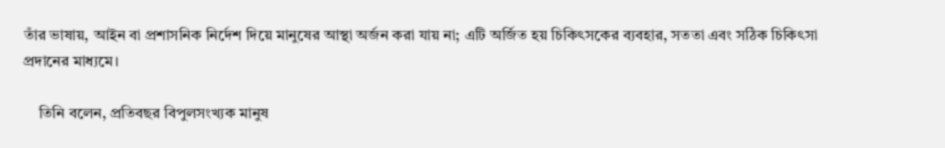তাঁর ভাষায়, আইন বা প্রশাসনিক নির্দেশ দিয়ে মানুষের আস্থা অর্জন করা যায় না; এটি অর্জিত হয় চিকিৎসকের ব্যবহার, সততা এবং সঠিক চিকিৎসা প্রদানের মাধ্যমে।

    তিনি বলেন, প্রতিবছর বিপুলসংখ্যক মানুষ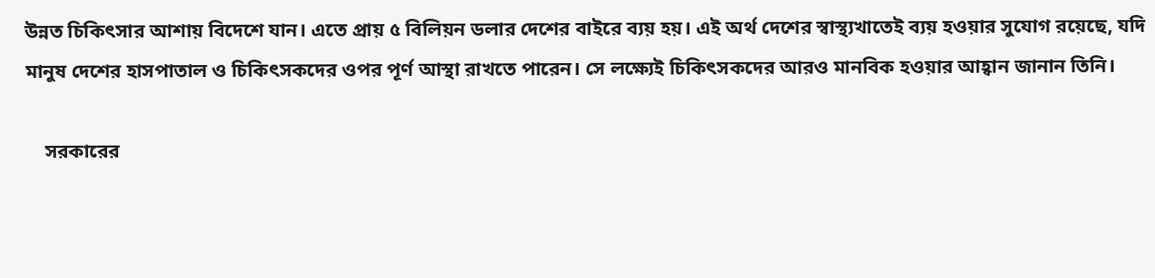উন্নত চিকিৎসার আশায় বিদেশে যান। এতে প্রায় ৫ বিলিয়ন ডলার দেশের বাইরে ব্যয় হয়। এই অর্থ দেশের স্বাস্থ্যখাতেই ব্যয় হওয়ার সুযোগ রয়েছে, যদি মানুষ দেশের হাসপাতাল ও চিকিৎসকদের ওপর পূর্ণ আস্থা রাখতে পারেন। সে লক্ষ্যেই চিকিৎসকদের আরও মানবিক হওয়ার আহ্বান জানান তিনি।

    সরকারের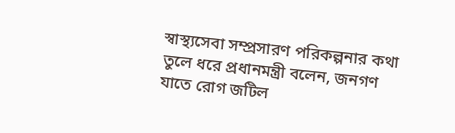স্বাস্থ্যসেবা সম্প্রসারণ পরিকল্পনার কথা তুলে ধরে প্রধানমন্ত্রী বলেন, জনগণ যাতে রোগ জটিল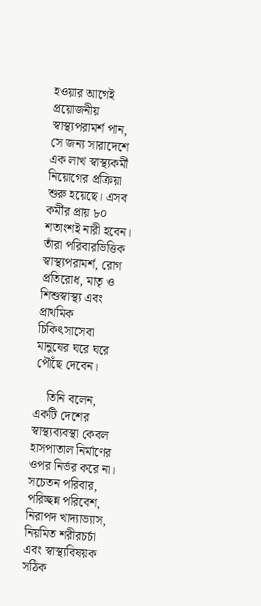হওয়ার আগেই প্রয়োজনীয় স্বাস্থ্যপরামর্শ পান, সে জন্য সারাদেশে এক লাখ স্বাস্থ্যকর্মী নিয়োগের প্রক্রিয়া শুরু হয়েছে। এসব কর্মীর প্রায় ৮০ শতাংশই নারী হবেন। তাঁরা পরিবারভিত্তিক স্বাস্থ্যপরামর্শ, রোগ প্রতিরোধ, মাতৃ ও শিশুস্বাস্থ্য এবং প্রাথমিক চিকিৎসাসেবা মানুষের ঘরে ঘরে পৌঁছে দেবেন।

    তিনি বলেন, একটি দেশের স্বাস্থ্যব্যবস্থা কেবল হাসপাতাল নির্মাণের ওপর নির্ভর করে না। সচেতন পরিবার, পরিচ্ছন্ন পরিবেশ, নিরাপদ খাদ্যাভ্যাস, নিয়মিত শরীরচর্চা এবং স্বাস্থ্যবিষয়ক সঠিক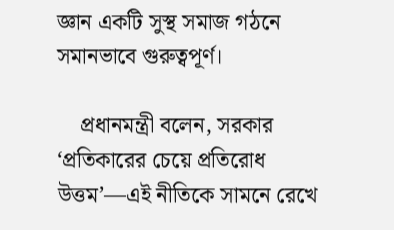জ্ঞান একটি সুস্থ সমাজ গঠনে সমানভাবে গুরুত্বপূর্ণ।

    প্রধানমন্ত্রী বলেন, সরকার ‘প্রতিকারের চেয়ে প্রতিরোধ উত্তম’—এই নীতিকে সামনে রেখে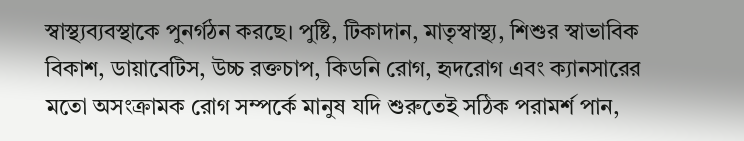স্বাস্থ্যব্যবস্থাকে পুনর্গঠন করছে। পুষ্টি, টিকাদান, মাতৃস্বাস্থ্য, শিশুর স্বাভাবিক বিকাশ, ডায়াবেটিস, উচ্চ রক্তচাপ, কিডনি রোগ, হৃদরোগ এবং ক্যানসারের মতো অসংক্রামক রোগ সম্পর্কে মানুষ যদি শুরুতেই সঠিক পরামর্শ পান,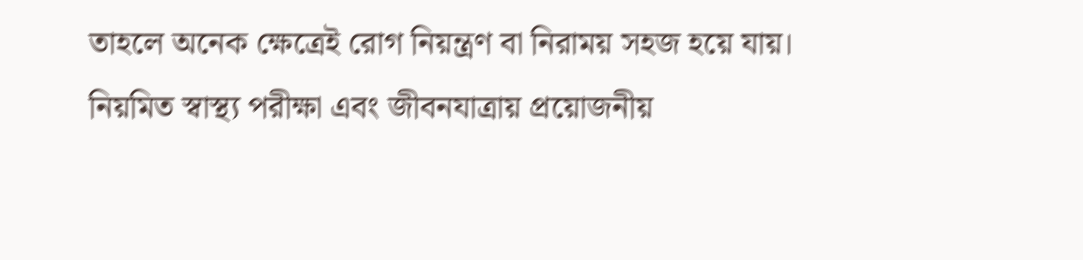তাহলে অনেক ক্ষেত্রেই রোগ নিয়ন্ত্রণ বা নিরাময় সহজ হয়ে যায়। নিয়মিত স্বাস্থ্য পরীক্ষা এবং জীবনযাত্রায় প্রয়োজনীয়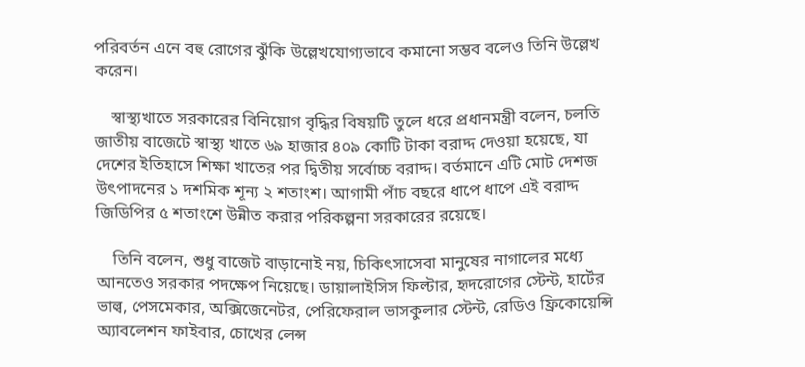পরিবর্তন এনে বহু রোগের ঝুঁকি উল্লেখযোগ্যভাবে কমানো সম্ভব বলেও তিনি উল্লেখ করেন।

    স্বাস্থ্যখাতে সরকারের বিনিয়োগ বৃদ্ধির বিষয়টি তুলে ধরে প্রধানমন্ত্রী বলেন, চলতি জাতীয় বাজেটে স্বাস্থ্য খাতে ৬৯ হাজার ৪০৯ কোটি টাকা বরাদ্দ দেওয়া হয়েছে, যা দেশের ইতিহাসে শিক্ষা খাতের পর দ্বিতীয় সর্বোচ্চ বরাদ্দ। বর্তমানে এটি মোট দেশজ উৎপাদনের ১ দশমিক শূন্য ২ শতাংশ। আগামী পাঁচ বছরে ধাপে ধাপে এই বরাদ্দ জিডিপির ৫ শতাংশে উন্নীত করার পরিকল্পনা সরকারের রয়েছে।

    তিনি বলেন, শুধু বাজেট বাড়ানোই নয়, চিকিৎসাসেবা মানুষের নাগালের মধ্যে আনতেও সরকার পদক্ষেপ নিয়েছে। ডায়ালাইসিস ফিল্টার, হৃদরোগের স্টেন্ট, হার্টের ভাল্ব, পেসমেকার, অক্সিজেনেটর, পেরিফেরাল ভাসকুলার স্টেন্ট, রেডিও ফ্রিকোয়েন্সি অ্যাবলেশন ফাইবার, চোখের লেন্স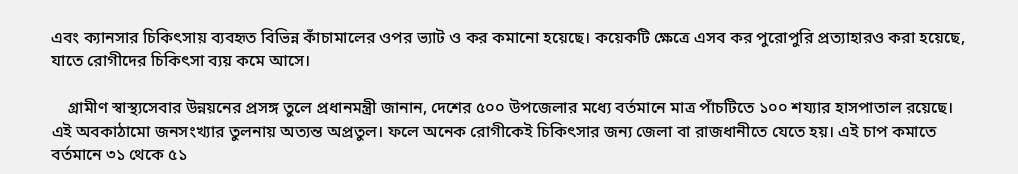এবং ক্যানসার চিকিৎসায় ব্যবহৃত বিভিন্ন কাঁচামালের ওপর ভ্যাট ও কর কমানো হয়েছে। কয়েকটি ক্ষেত্রে এসব কর পুরোপুরি প্রত্যাহারও করা হয়েছে, যাতে রোগীদের চিকিৎসা ব্যয় কমে আসে।

    গ্রামীণ স্বাস্থ্যসেবার উন্নয়নের প্রসঙ্গ তুলে প্রধানমন্ত্রী জানান, দেশের ৫০০ উপজেলার মধ্যে বর্তমানে মাত্র পাঁচটিতে ১০০ শয্যার হাসপাতাল রয়েছে। এই অবকাঠামো জনসংখ্যার তুলনায় অত্যন্ত অপ্রতুল। ফলে অনেক রোগীকেই চিকিৎসার জন্য জেলা বা রাজধানীতে যেতে হয়। এই চাপ কমাতে বর্তমানে ৩১ থেকে ৫১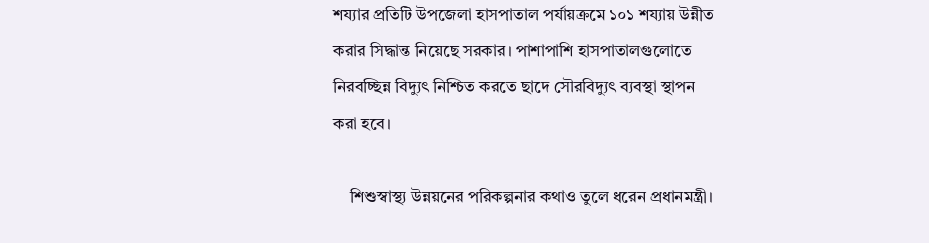শয্যার প্রতিটি উপজেলা হাসপাতাল পর্যায়ক্রমে ১০১ শয্যায় উন্নীত করার সিদ্ধান্ত নিয়েছে সরকার। পাশাপাশি হাসপাতালগুলোতে নিরবচ্ছিন্ন বিদ্যুৎ নিশ্চিত করতে ছাদে সৌরবিদ্যুৎ ব্যবস্থা স্থাপন করা হবে।

    শিশুস্বাস্থ্য উন্নয়নের পরিকল্পনার কথাও তুলে ধরেন প্রধানমন্ত্রী।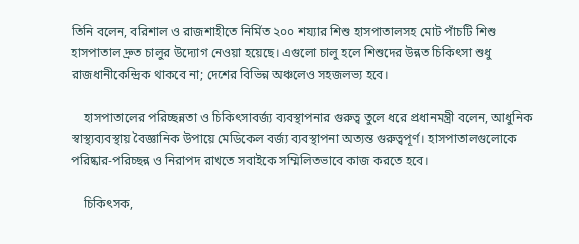তিনি বলেন, বরিশাল ও রাজশাহীতে নির্মিত ২০০ শয্যার শিশু হাসপাতালসহ মোট পাঁচটি শিশু হাসপাতাল দ্রুত চালুর উদ্যোগ নেওয়া হয়েছে। এগুলো চালু হলে শিশুদের উন্নত চিকিৎসা শুধু রাজধানীকেন্দ্রিক থাকবে না; দেশের বিভিন্ন অঞ্চলেও সহজলভ্য হবে।

    হাসপাতালের পরিচ্ছন্নতা ও চিকিৎসাবর্জ্য ব্যবস্থাপনার গুরুত্ব তুলে ধরে প্রধানমন্ত্রী বলেন, আধুনিক স্বাস্থ্যব্যবস্থায় বৈজ্ঞানিক উপায়ে মেডিকেল বর্জ্য ব্যবস্থাপনা অত্যন্ত গুরুত্বপূর্ণ। হাসপাতালগুলোকে পরিষ্কার-পরিচ্ছন্ন ও নিরাপদ রাখতে সবাইকে সম্মিলিতভাবে কাজ করতে হবে।

    চিকিৎসক,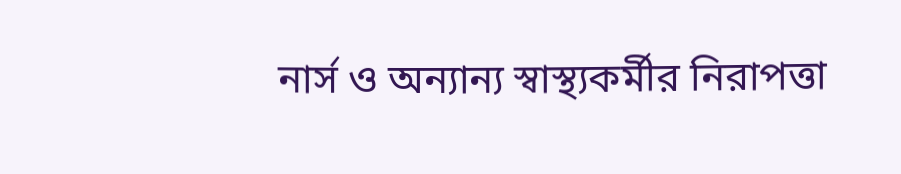নার্স ও অন্যান্য স্বাস্থ্যকর্মীর নিরাপত্তা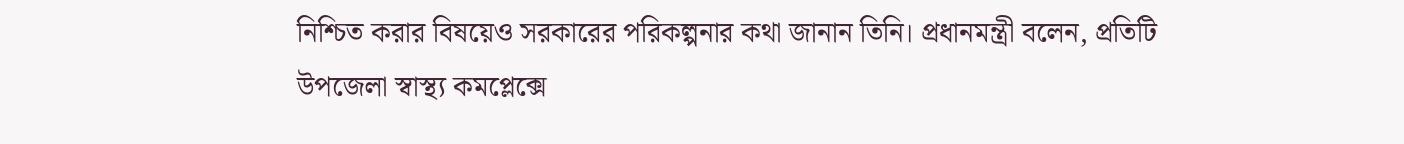নিশ্চিত করার বিষয়েও সরকারের পরিকল্পনার কথা জানান তিনি। প্রধানমন্ত্রী বলেন, প্রতিটি উপজেলা স্বাস্থ্য কমপ্লেক্সে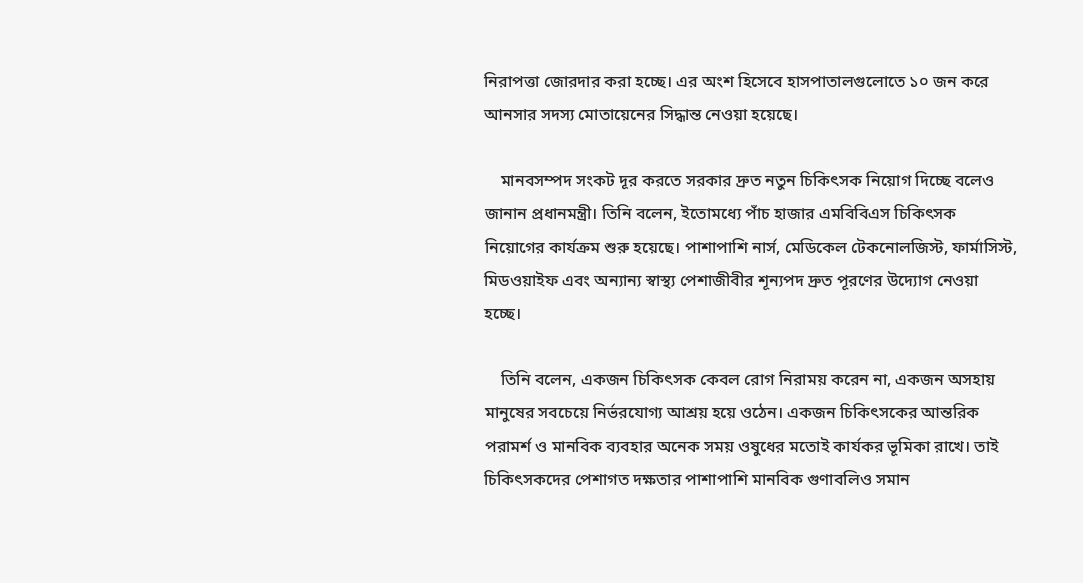নিরাপত্তা জোরদার করা হচ্ছে। এর অংশ হিসেবে হাসপাতালগুলোতে ১০ জন করে আনসার সদস্য মোতায়েনের সিদ্ধান্ত নেওয়া হয়েছে।

    মানবসম্পদ সংকট দূর করতে সরকার দ্রুত নতুন চিকিৎসক নিয়োগ দিচ্ছে বলেও জানান প্রধানমন্ত্রী। তিনি বলেন, ইতোমধ্যে পাঁচ হাজার এমবিবিএস চিকিৎসক নিয়োগের কার্যক্রম শুরু হয়েছে। পাশাপাশি নার্স, মেডিকেল টেকনোলজিস্ট, ফার্মাসিস্ট, মিডওয়াইফ এবং অন্যান্য স্বাস্থ্য পেশাজীবীর শূন্যপদ দ্রুত পূরণের উদ্যোগ নেওয়া হচ্ছে।

    তিনি বলেন, একজন চিকিৎসক কেবল রোগ নিরাময় করেন না, একজন অসহায় মানুষের সবচেয়ে নির্ভরযোগ্য আশ্রয় হয়ে ওঠেন। একজন চিকিৎসকের আন্তরিক পরামর্শ ও মানবিক ব্যবহার অনেক সময় ওষুধের মতোই কার্যকর ভূমিকা রাখে। তাই চিকিৎসকদের পেশাগত দক্ষতার পাশাপাশি মানবিক গুণাবলিও সমান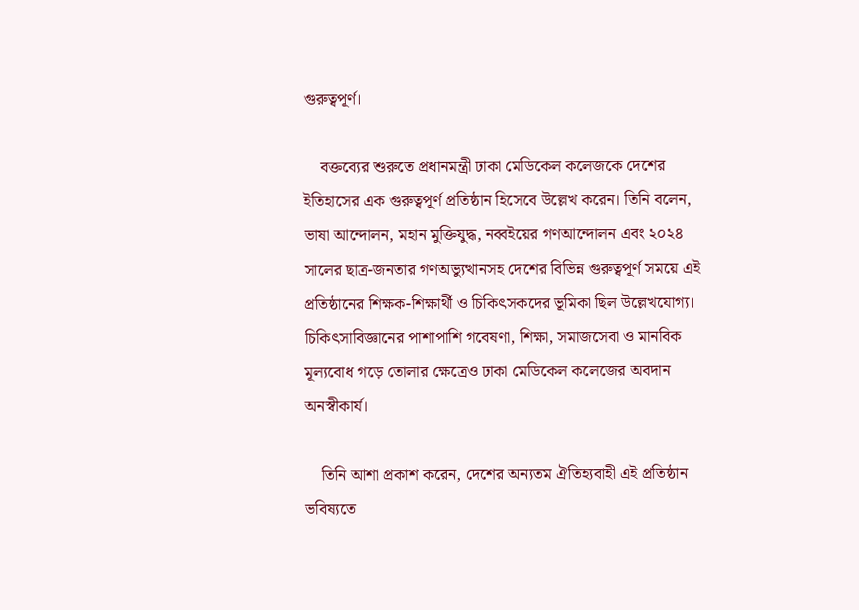গুরুত্বপূর্ণ।

    বক্তব্যের শুরুতে প্রধানমন্ত্রী ঢাকা মেডিকেল কলেজকে দেশের ইতিহাসের এক গুরুত্বপূর্ণ প্রতিষ্ঠান হিসেবে উল্লেখ করেন। তিনি বলেন, ভাষা আন্দোলন, মহান মুক্তিযুদ্ধ, নব্বইয়ের গণআন্দোলন এবং ২০২৪ সালের ছাত্র-জনতার গণঅভ্যুত্থানসহ দেশের বিভিন্ন গুরুত্বপূর্ণ সময়ে এই প্রতিষ্ঠানের শিক্ষক-শিক্ষার্থী ও চিকিৎসকদের ভূমিকা ছিল উল্লেখযোগ্য। চিকিৎসাবিজ্ঞানের পাশাপাশি গবেষণা, শিক্ষা, সমাজসেবা ও মানবিক মূল্যবোধ গড়ে তোলার ক্ষেত্রেও ঢাকা মেডিকেল কলেজের অবদান অনস্বীকার্য।

    তিনি আশা প্রকাশ করেন, দেশের অন্যতম ঐতিহ্যবাহী এই প্রতিষ্ঠান ভবিষ্যতে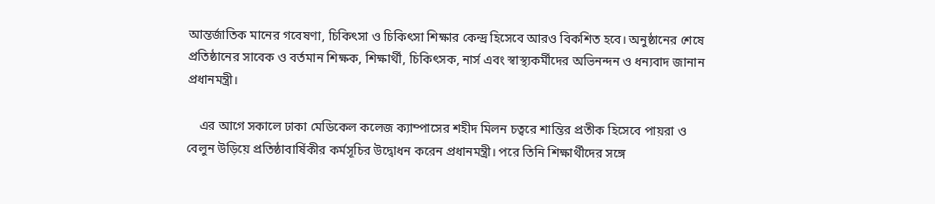আন্তর্জাতিক মানের গবেষণা, চিকিৎসা ও চিকিৎসা শিক্ষার কেন্দ্র হিসেবে আরও বিকশিত হবে। অনুষ্ঠানের শেষে প্রতিষ্ঠানের সাবেক ও বর্তমান শিক্ষক, শিক্ষার্থী, চিকিৎসক, নার্স এবং স্বাস্থ্যকর্মীদের অভিনন্দন ও ধন্যবাদ জানান প্রধানমন্ত্রী।

    এর আগে সকালে ঢাকা মেডিকেল কলেজ ক্যাম্পাসের শহীদ মিলন চত্বরে শান্তির প্রতীক হিসেবে পায়রা ও বেলুন উড়িয়ে প্রতিষ্ঠাবার্ষিকীর কর্মসূচির উদ্বোধন করেন প্রধানমন্ত্রী। পরে তিনি শিক্ষার্থীদের সঙ্গে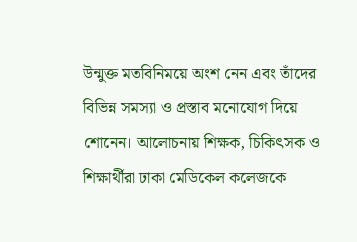উন্মুক্ত মতবিনিময়ে অংশ নেন এবং তাঁদের বিভিন্ন সমস্যা ও প্রস্তাব মনোযোগ দিয়ে শোনেন। আলোচনায় শিক্ষক, চিকিৎসক ও শিক্ষার্থীরা ঢাকা মেডিকেল কলেজকে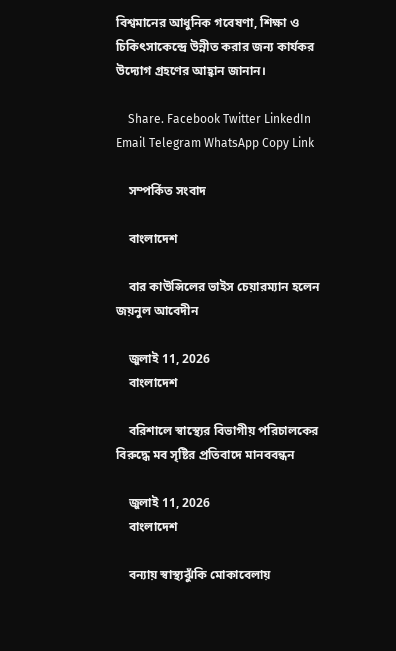বিশ্বমানের আধুনিক গবেষণা, শিক্ষা ও চিকিৎসাকেন্দ্রে উন্নীত করার জন্য কার্যকর উদ্যোগ গ্রহণের আহ্বান জানান।

    Share. Facebook Twitter LinkedIn Email Telegram WhatsApp Copy Link

    সম্পর্কিত সংবাদ

    বাংলাদেশ

    বার কাউন্সিলের ভাইস চেয়ারম্যান হলেন জয়নুল আবেদীন

    জুলাই 11, 2026
    বাংলাদেশ

    বরিশালে স্বাস্থ্যের বিভাগীয় পরিচালকের বিরুদ্ধে মব সৃষ্টির প্রতিবাদে মানববন্ধন

    জুলাই 11, 2026
    বাংলাদেশ

    বন্যায় স্বাস্থ্যঝুঁকি মোকাবেলায়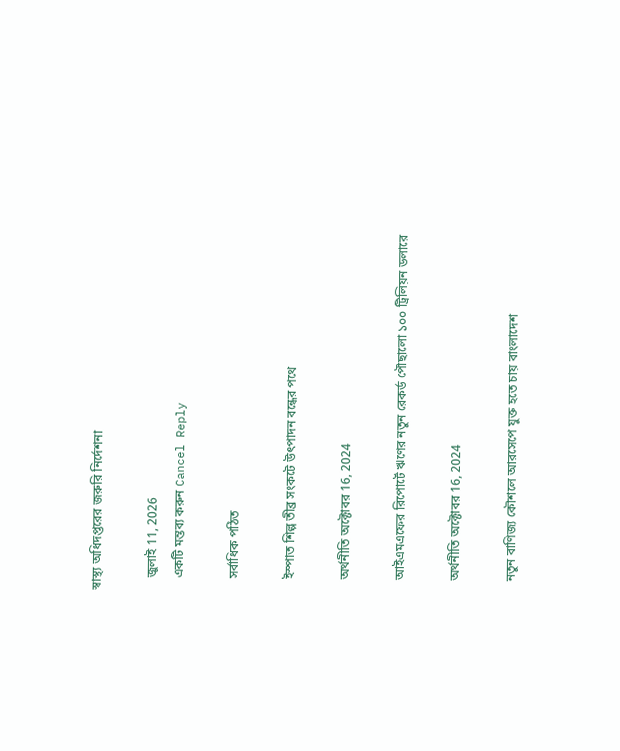স্বাস্থ্য অধিদপ্তরের জরুরি নির্দেশনা

    জুলাই 11, 2026
    একটি মন্তব্য করুন Cancel Reply

    সর্বাধিক পঠিত

    ইস্পাত শিল্প তীব্র সংকটে উৎপাদন বন্ধের পথে

    অর্থনীতি অক্টোবর 16, 2024

    আইএমএফের রিপোর্টে ঋণের নতুন রেকর্ড পৌছালো ১০০ ট্রিলিয়ন ডলারে

    অর্থনীতি অক্টোবর 16, 2024

    নতুন বাণিজ্য কৌশলে আরসেপে যুক্ত হতে চায় বাংলাদেশ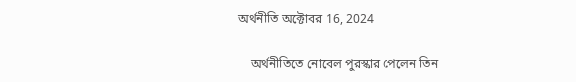অর্থনীতি অক্টোবর 16, 2024

    অর্থনীতিতে নোবেল পুরস্কার পেলেন তিন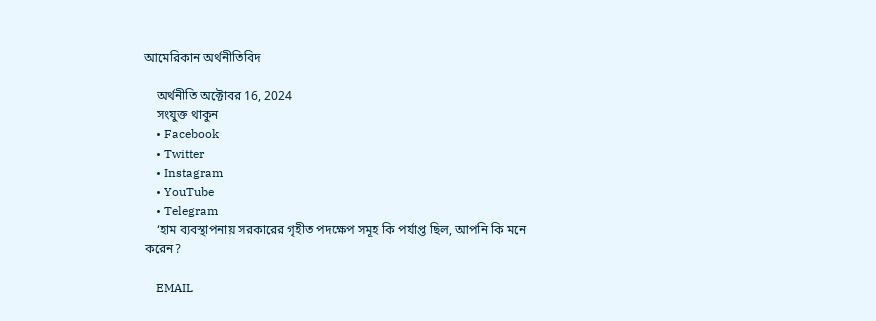আমেরিকান অর্থনীতিবিদ

    অর্থনীতি অক্টোবর 16, 2024
    সংযুক্ত থাকুন
    • Facebook
    • Twitter
    • Instagram
    • YouTube
    • Telegram
    ‘হাম ব্যবস্থাপনায় সরকারের গৃহীত পদক্ষেপ সমূহ কি পর্যাপ্ত ছিল, আপনি কি মনে করেন?

    EMAIL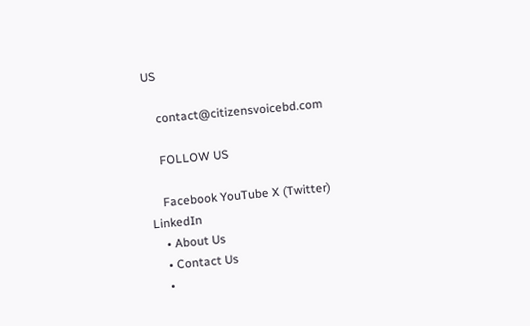US

    contact@citizensvoicebd.com

    FOLLOW US

    Facebook YouTube X (Twitter) LinkedIn
    • About Us
    • Contact Us
    •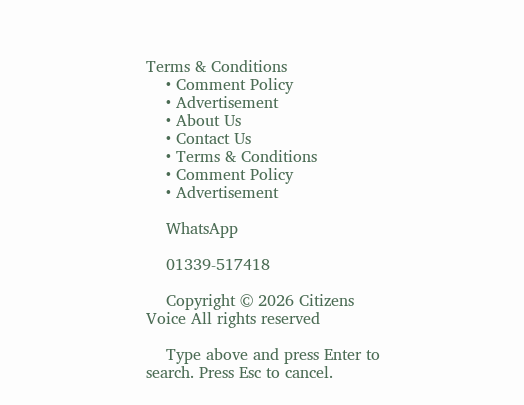Terms & Conditions
    • Comment Policy
    • Advertisement
    • About Us
    • Contact Us
    • Terms & Conditions
    • Comment Policy
    • Advertisement

    WhatsApp

    01339-517418

    Copyright © 2026 Citizens Voice All rights reserved

    Type above and press Enter to search. Press Esc to cancel.